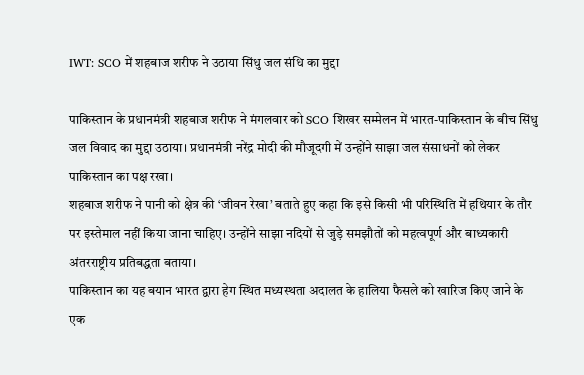IWT: SCO में शहबाज शरीफ ने उठाया सिंधु जल संधि का मुद्दा

पाकिस्तान के प्रधानमंत्री शहबाज शरीफ ने मंगलवार को SCO शिखर सम्मेलन में भारत-पाकिस्तान के बीच सिंधु जल विवाद का मुद्दा उठाया। प्रधानमंत्री नरेंद्र मोदी की मौजूदगी में उन्होंने साझा जल संसाधनों को लेकर पाकिस्तान का पक्ष रखा।
शहबाज शरीफ ने पानी को क्षेत्र की ‘जीवन रेखा’ बताते हुए कहा कि इसे किसी भी परिस्थिति में हथियार के तौर पर इस्तेमाल नहीं किया जाना चाहिए। उन्होंने साझा नदियों से जुड़े समझौतों को महत्वपूर्ण और बाध्यकारी अंतरराष्ट्रीय प्रतिबद्धता बताया।
पाकिस्तान का यह बयान भारत द्वारा हेग स्थित मध्यस्थता अदालत के हालिया फैसले को खारिज किए जाने के एक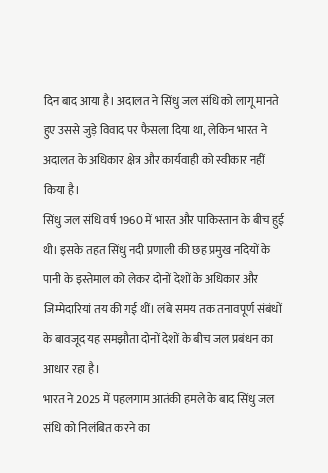दिन बाद आया है। अदालत ने सिंधु जल संधि को लागू मानते हुए उससे जुड़े विवाद पर फैसला दिया था, लेकिन भारत ने अदालत के अधिकार क्षेत्र और कार्यवाही को स्वीकार नहीं किया है।
सिंधु जल संधि वर्ष 1960 में भारत और पाकिस्तान के बीच हुई थी। इसके तहत सिंधु नदी प्रणाली की छह प्रमुख नदियों के पानी के इस्तेमाल को लेकर दोनों देशों के अधिकार और जिम्मेदारियां तय की गई थीं। लंबे समय तक तनावपूर्ण संबंधों के बावजूद यह समझौता दोनों देशों के बीच जल प्रबंधन का आधार रहा है।
भारत ने 2025 में पहलगाम आतंकी हमले के बाद सिंधु जल संधि को निलंबित करने का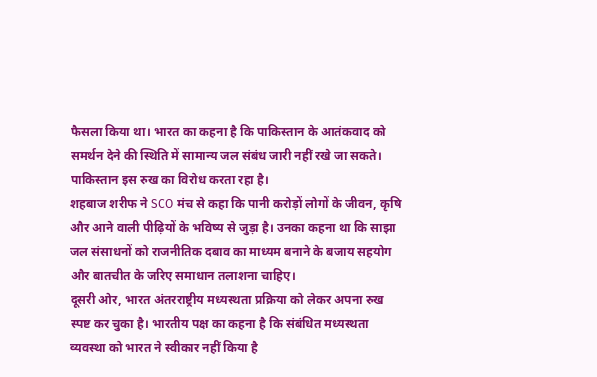फैसला किया था। भारत का कहना है कि पाकिस्तान के आतंकवाद को समर्थन देने की स्थिति में सामान्य जल संबंध जारी नहीं रखे जा सकते। पाकिस्तान इस रुख का विरोध करता रहा है।
शहबाज शरीफ ने SCO मंच से कहा कि पानी करोड़ों लोगों के जीवन, कृषि और आने वाली पीढ़ियों के भविष्य से जुड़ा है। उनका कहना था कि साझा जल संसाधनों को राजनीतिक दबाव का माध्यम बनाने के बजाय सहयोग और बातचीत के जरिए समाधान तलाशना चाहिए।
दूसरी ओर, भारत अंतरराष्ट्रीय मध्यस्थता प्रक्रिया को लेकर अपना रुख स्पष्ट कर चुका है। भारतीय पक्ष का कहना है कि संबंधित मध्यस्थता व्यवस्था को भारत ने स्वीकार नहीं किया है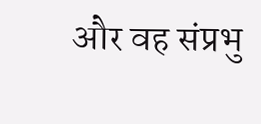और वह संप्रभु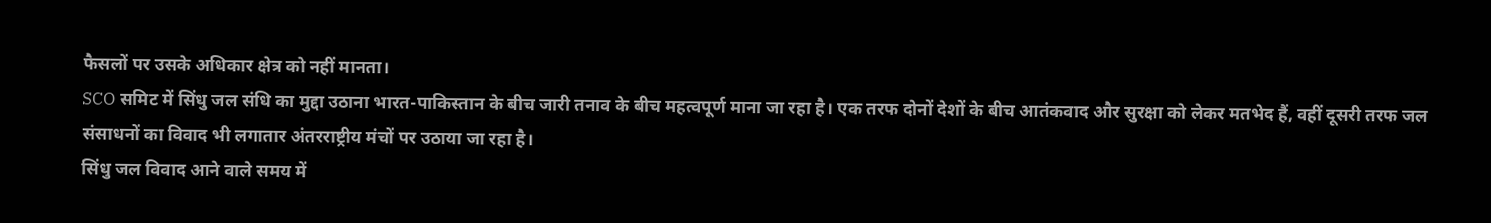फैसलों पर उसके अधिकार क्षेत्र को नहीं मानता।
SCO समिट में सिंधु जल संधि का मुद्दा उठाना भारत-पाकिस्तान के बीच जारी तनाव के बीच महत्वपूर्ण माना जा रहा है। एक तरफ दोनों देशों के बीच आतंकवाद और सुरक्षा को लेकर मतभेद हैं, वहीं दूसरी तरफ जल संसाधनों का विवाद भी लगातार अंतरराष्ट्रीय मंचों पर उठाया जा रहा है।
सिंधु जल विवाद आने वाले समय में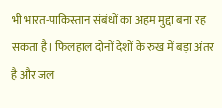भी भारत-पाकिस्तान संबंधों का अहम मुद्दा बना रह सकता है। फिलहाल दोनों देशों के रुख में बड़ा अंतर है और जल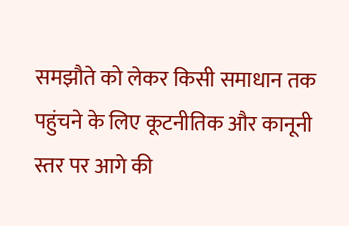समझौते को लेकर किसी समाधान तक पहुंचने के लिए कूटनीतिक और कानूनी स्तर पर आगे की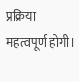प्रक्रिया महत्वपूर्ण होगी।